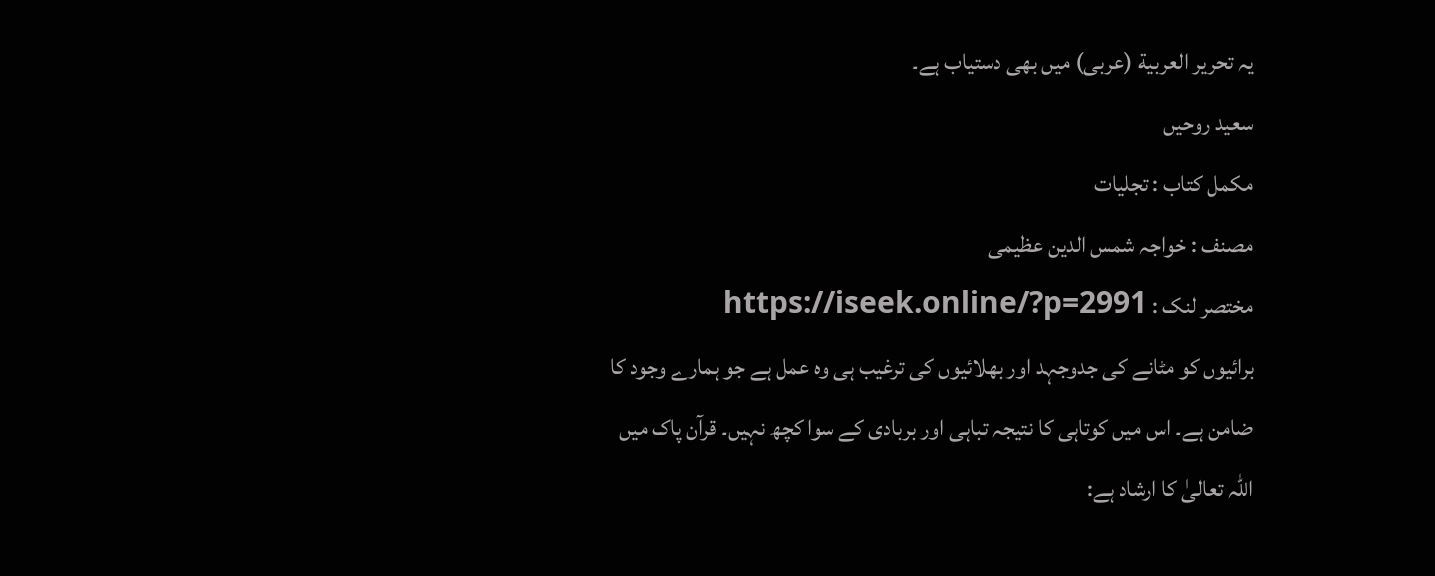یہ تحریر العربية (عربی) میں بھی دستیاب ہے۔
سعید روحیں
مکمل کتاب : تجلیات
مصنف : خواجہ شمس الدین عظیمی
مختصر لنک : https://iseek.online/?p=2991
برائیوں کو مٹانے کی جدوجہد اور بھلائیوں کی ترغیب ہی وہ عمل ہے جو ہمارے وجود کا ضامن ہے۔ اس میں کوتاہی کا نتیجہ تباہی اور بربادی کے سوا کچھ نہیں۔ قرآن پاک میں اللہ تعالیٰ کا ارشاد ہے: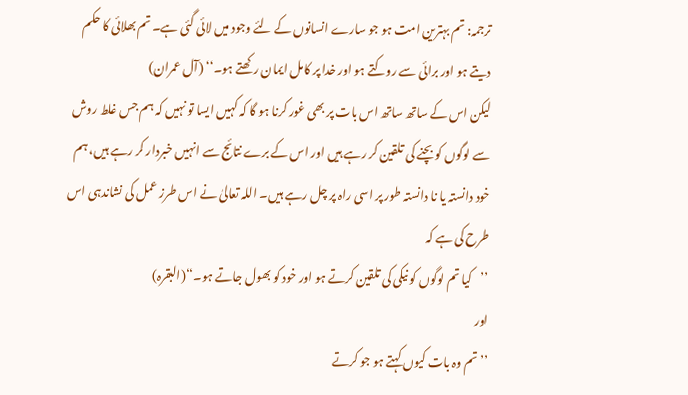ترجمہ: تم بہترین امت ہو جو سارے انسانوں کے لئے وجود میں لائی گئی ہے۔ تم بھلائی کا حکم دیتے ہو اور برائی سے روکتے ہو اور خدا پر کامل ایمان رکھتے ہو۔‘‘ (آل عمران)
لیکن اس کے ساتھ ساتھ اس بات پر بھی غور کرنا ہو گا کہ کہیں ایسا تو نہیں کہ ہم جس غلط روش سے لوگوں کو بچنے کی تلقین کر رہے ہیں اور اس کے برے نتائج سے انہیں خبردار کر رہے ہیں، ہم خود دانستہ یا نا دانستہ طور پر اسی راہ پر چل رہے ہیں۔ اللہ تعالیٰ نے اس طرز عمل کی نشاندہی اس طرح کی ہے کہ
’’کیا تم لوگوں کو نیکی کی تلقین کرتے ہو اور خود کو بھول جاتے ہو۔‘‘(البقرہ)
اور
’’تم وہ بات کیوں کہتے ہو جو کرتے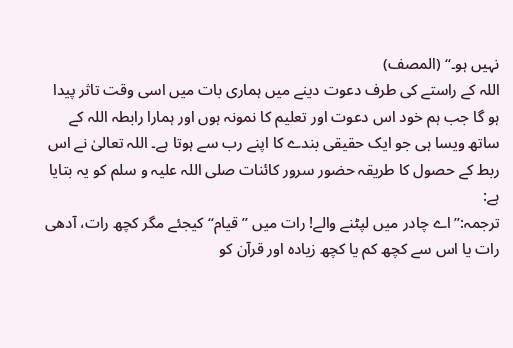نہیں ہو۔‘‘ (المصف)
اللہ کے راستے کی طرف دعوت دینے میں ہماری بات میں اسی وقت تاثر پیدا ہو گا جب ہم خود اس دعوت اور تعلیم کا نمونہ ہوں اور ہمارا رابطہ اللہ کے ساتھ ویسا ہی جو ایک حقیقی بندے کا اپنے رب سے ہوتا ہے۔ اللہ تعالیٰ نے اس ربط کے حصول کا طریقہ حضور سرور کائنات صلی اللہ علیہ و سلم کو یہ بتایا ہے:
ترجمہ:’’اے چادر میں لپٹنے والے! رات میں ’’قیام‘‘ کیجئے مگر کچھ رات، آدھی رات یا اس سے کچھ کم یا کچھ زیادہ اور قرآن کو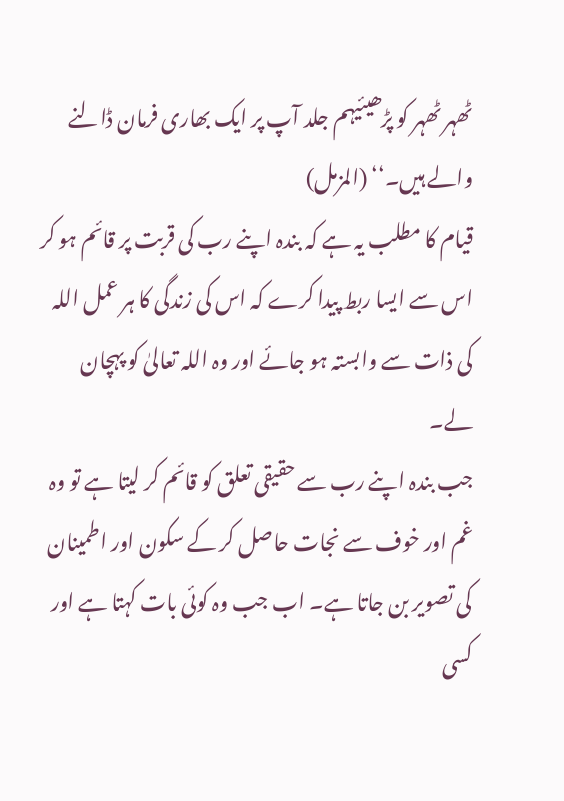ٹھہر ٹھہر کو پڑھیئیہم جلد آپ پر ایک بھاری فرمان ڈالنے والے ہیں۔‘‘ (المزمل)
قیام کا مطلب یہ ہے کہ بندہ اپنے رب کی قربت پر قائم ہو کر اس سے ایسا ربط پیدا کرے کہ اس کی زندگی کا ہر عمل اللہ کی ذات سے وابستہ ہو جائے اور وہ اللہ تعالیٰ کو پہچان لے۔
جب بندہ اپنے رب سے حقیقی تعلق کو قائم کر لیتا ہے تو وہ غم اور خوف سے نجات حاصل کر کے سکون اور اطمینان کی تصویر بن جاتا ہے۔ اب جب وہ کوئی بات کہتا ہے اور کسی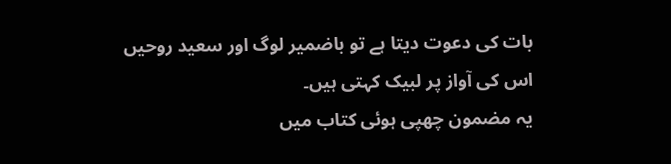بات کی دعوت دیتا ہے تو باضمیر لوگ اور سعید روحیں اس کی آواز پر لبیک کہتی ہیں۔
یہ مضمون چھپی ہوئی کتاب میں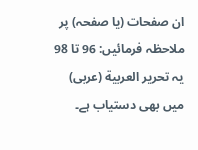ان صفحات (یا صفحہ) پر ملاحظہ فرمائیں: 96 تا 98
یہ تحریر العربية (عربی) میں بھی دستیاب ہے۔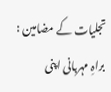تجلیات کے مضامین :
براہِ مہربانی اپنی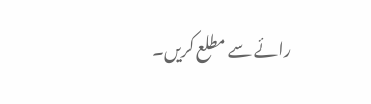رائے سے مطلع کریں۔